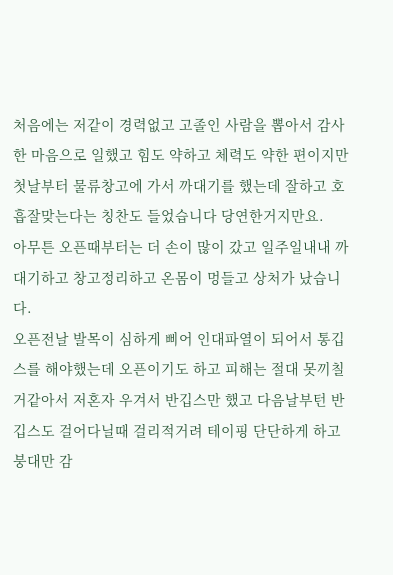처음에는 저같이 경력없고 고졸인 사람을 뽑아서 감사한 마음으로 일했고 힘도 약하고 체력도 약한 편이지만 첫날부터 물류창고에 가서 까대기를 했는데 잘하고 호흡잘맞는다는 칭찬도 들었습니다 당연한거지만요.
아무튼 오픈때부터는 더 손이 많이 갔고 일주일내내 까대기하고 창고정리하고 온몸이 멍들고 상처가 났습니다.
오픈전날 발목이 심하게 삐어 인대파열이 되어서 통깁스를 해야했는데 오픈이기도 하고 피해는 절대 못끼칠거같아서 저혼자 우겨서 반깁스만 했고 다음날부턴 반깁스도 걸어다닐때 걸리적거려 테이핑 단단하게 하고 붕대만 감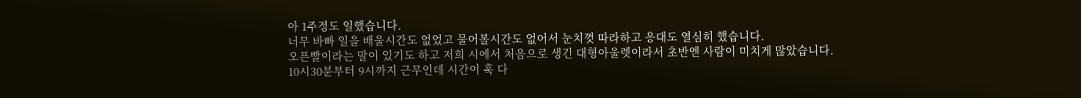아 1주정도 일했습니다.
너무 바빠 일을 배울시간도 없었고 물어볼시간도 없어서 눈치껏 따라하고 응대도 열심히 했습니다.
오픈빨이라는 말이 있기도 하고 저희 시에서 처음으로 생긴 대형아울렛이라서 초반엔 사람이 미치게 많았습니다.
10시30분부터 9시까지 근무인데 시간이 훅 다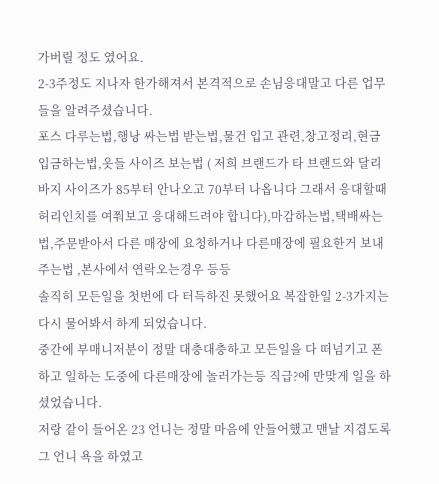가버릴 정도 였어요.
2-3주정도 지나자 한가해져서 본격적으로 손님응대말고 다른 업무들을 알려주셨습니다.
포스 다루는법,행낭 싸는법 받는법,물건 입고 관련,창고정리,현금 입금하는법,옷들 사이즈 보는법 ( 저희 브랜드가 타 브랜드와 달리 바지 사이즈가 85부터 안나오고 70부터 나옵니다 그래서 응대할때 허리인치를 여쭤보고 응대해드려야 합니다),마감하는법,택배싸는법,주문받아서 다른 매장에 요청하거나 다른매장에 필요한거 보내주는법 ,본사에서 연락오는경우 등등
솔직히 모든일을 첫번에 다 터득하진 못했어요 복잡한일 2-3가지는 다시 물어봐서 하게 되었습니다.
중간에 부매니저분이 정말 대충대충하고 모든일을 다 떠넘기고 폰하고 일하는 도중에 다른매장에 놀러가는등 직급?에 만맞게 일을 하셨었습니다.
저랑 같이 들어온 23 언니는 정말 마음에 안들어했고 맨날 지겹도록 그 언니 욕을 하였고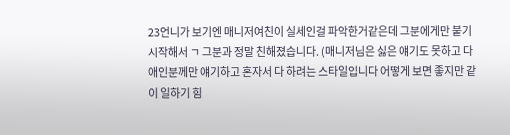23언니가 보기엔 매니저여친이 실세인걸 파악한거같은데 그분에게만 붙기 시작해서 ㄱ 그분과 정말 친해졌습니다. (매니저님은 싫은 얘기도 못하고 다 애인분께만 얘기하고 혼자서 다 하려는 스타일입니다 어떻게 보면 좋지만 같이 일하기 힘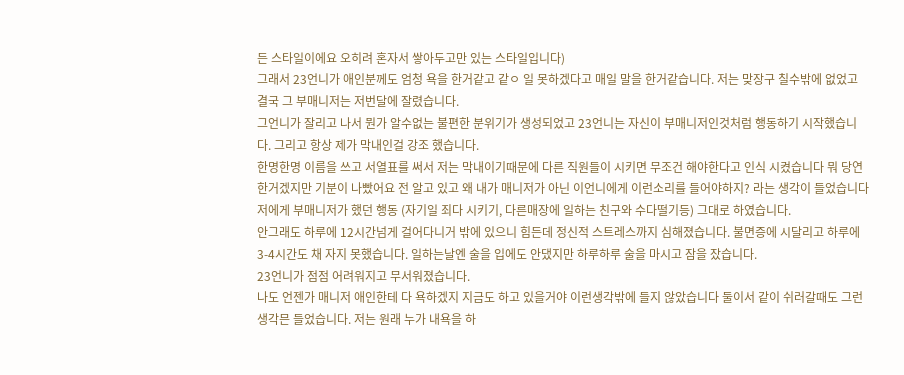든 스타일이에요 오히려 혼자서 쌓아두고만 있는 스타일입니다)
그래서 23언니가 애인분께도 엄청 욕을 한거같고 같ㅇ 일 못하겠다고 매일 말을 한거같습니다. 저는 맞장구 칠수밖에 없었고 결국 그 부매니저는 저번달에 잘렸습니다.
그언니가 잘리고 나서 뭔가 알수없는 불편한 분위기가 생성되었고 23언니는 자신이 부매니저인것처럼 행동하기 시작했습니다. 그리고 항상 제가 막내인걸 강조 했습니다.
한명한명 이름을 쓰고 서열표를 써서 저는 막내이기때문에 다른 직원들이 시키면 무조건 해야한다고 인식 시켰습니다 뭐 당연한거겠지만 기분이 나빴어요 전 알고 있고 왜 내가 매니저가 아닌 이언니에게 이런소리를 들어야하지? 라는 생각이 들었습니다
저에게 부매니저가 했던 행동 (자기일 죄다 시키기, 다른매장에 일하는 친구와 수다떨기등) 그대로 하였습니다.
안그래도 하루에 12시간넘게 걸어다니거 밖에 있으니 힘든데 정신적 스트레스까지 심해졌습니다. 불면증에 시달리고 하루에 3-4시간도 채 자지 못했습니다. 일하는날엔 술을 입에도 안댔지만 하루하루 술을 마시고 잠을 잤습니다.
23언니가 점점 어려워지고 무서워졌습니다.
나도 언젠가 매니저 애인한테 다 욕하겠지 지금도 하고 있을거야 이런생각밖에 들지 않았습니다 둘이서 같이 쉬러갈때도 그런생각믄 들었습니다. 저는 원래 누가 내욕을 하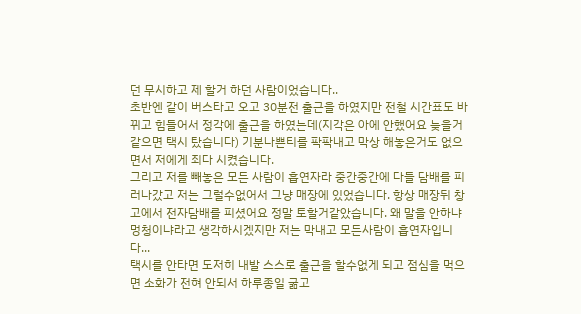던 무시하고 제 할거 하던 사람이었습니다..
초반엔 같이 버스타고 오고 30분전 출근을 하였지만 전철 시간표도 바뀌고 힘들어서 정각에 출근을 하였는데(지각은 아에 안했어요 늦을거같으면 택시 탔습니다) 기분나쁜티를 팍팍내고 막상 해놓은거도 없으면서 저에게 죄다 시켰습니다.
그리고 저를 빼놓은 모든 사람이 흡연자라 중간중간에 다들 담배를 피러나갔고 저는 그럴수없어서 그냥 매장에 있었습니다. 항상 매장뒤 창고에서 전자담배를 피셨어요 정말 토할거같았습니다. 왜 말을 안하냐 멍청이냐라고 생각하시겠지만 저는 막내고 모든사람이 흡연자입니다...
택시를 안타면 도저히 내발 스스로 출근을 할수없게 되고 점심을 먹으면 소화가 전혀 안되서 하루종일 굶고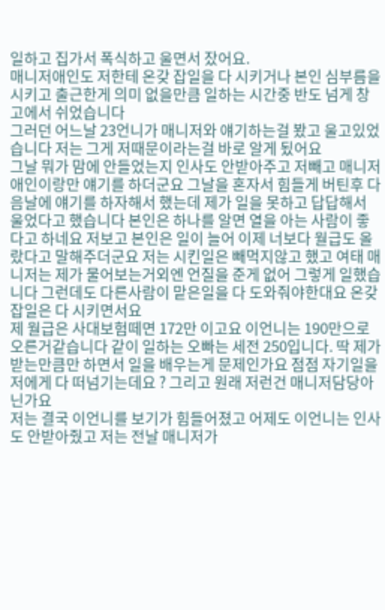일하고 집가서 폭식하고 울면서 잤어요.
매니저애인도 저한테 온갖 잡일을 다 시키거나 본인 심부름을 시키고 출근한게 의미 없을만큼 일하는 시간중 반도 넘게 창고에서 쉬었습니다
그러던 어느날 23언니가 매니저와 얘기하는걸 봤고 울고있었습니다 저는 그게 저때문이라는걸 바로 알게 됬어요
그날 뭐가 맘에 안들었는지 인사도 안받아주고 저빼고 매니저 애인이랑만 얘기를 하더군요 그날을 혼자서 힘들게 버틴후 다음날에 얘기를 하자해서 했는데 제가 일을 못하고 답답해서 울었다고 했습니다 본인은 하나를 알면 열을 아는 사람이 좋다고 하네요 저보고 본인은 일이 늘어 이제 너보다 월급도 올랐다고 말해주더군요 저는 시킨일은 빼먹지않고 했고 여태 매니저는 제가 물어보는거외엔 언질을 준게 없어 그렇게 일했습니다 그런데도 다른사람이 맡은일을 다 도와줘야한대요 온갖 잡일은 다 시키면서요
제 월급은 사대보험떼면 172만 이고요 이언니는 190만으로 오른거같습니다 같이 일하는 오빠는 세전 250입니다. 딱 제가 받는만큼만 하면서 일을 배우는게 문제인가요 점점 자기일을 저에게 다 떠넘기는데요 ? 그리고 원래 저런건 매니저담당아닌가요
저는 결국 이언니를 보기가 힘들어졌고 어제도 이언니는 인사도 안받아줬고 저는 전날 매니저가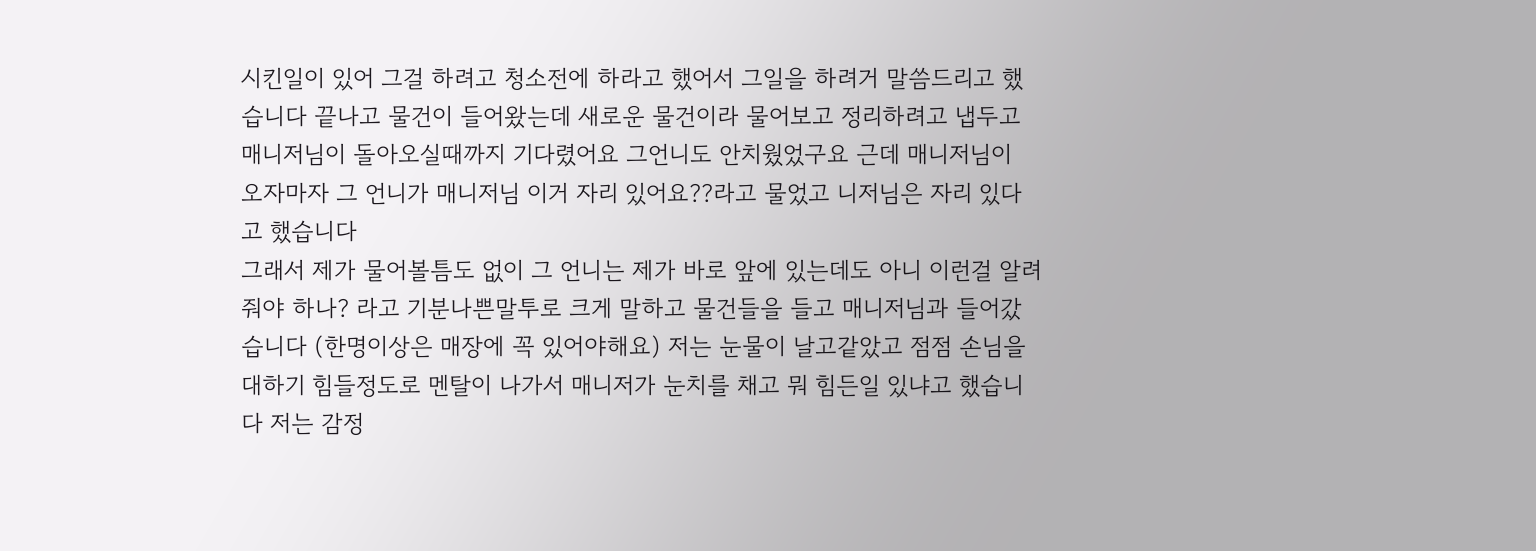시킨일이 있어 그걸 하려고 청소전에 하라고 했어서 그일을 하려거 말씀드리고 했습니다 끝나고 물건이 들어왔는데 새로운 물건이라 물어보고 정리하려고 냅두고 매니저님이 돌아오실때까지 기다렸어요 그언니도 안치웠었구요 근데 매니저님이
오자마자 그 언니가 매니저님 이거 자리 있어요??라고 물었고 니저님은 자리 있다고 했습니다
그래서 제가 물어볼틈도 없이 그 언니는 제가 바로 앞에 있는데도 아니 이런걸 알려줘야 하나? 라고 기분나쁜말투로 크게 말하고 물건들을 들고 매니저님과 들어갔습니다 (한명이상은 매장에 꼭 있어야해요) 저는 눈물이 날고같았고 점점 손님을 대하기 힘들정도로 멘탈이 나가서 매니저가 눈치를 채고 뭐 힘든일 있냐고 했습니다 저는 감정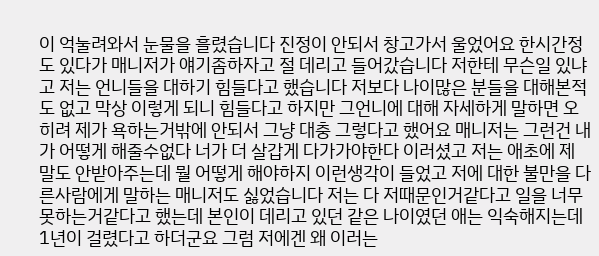이 억눌려와서 눈물을 흘렸습니다 진정이 안되서 창고가서 울었어요 한시간정도 있다가 매니저가 얘기좀하자고 절 데리고 들어갔습니다 저한테 무슨일 있냐고 저는 언니들을 대하기 힘들다고 했습니다 저보다 나이많은 분들을 대해본적도 없고 막상 이렇게 되니 힘들다고 하지만 그언니에 대해 자세하게 말하면 오히려 제가 욕하는거밖에 안되서 그냥 대충 그렇다고 했어요 매니저는 그런건 내가 어떻게 해줄수없다 너가 더 살갑게 다가가야한다 이러셨고 저는 애초에 제 말도 안받아주는데 뭘 어떻게 해야하지 이런생각이 들었고 저에 대한 불만을 다른사람에게 말하는 매니저도 싫었습니다 저는 다 저때문인거같다고 일을 너무 못하는거같다고 했는데 본인이 데리고 있던 같은 나이였던 애는 익숙해지는데 1년이 걸렸다고 하더군요 그럼 저에겐 왜 이러는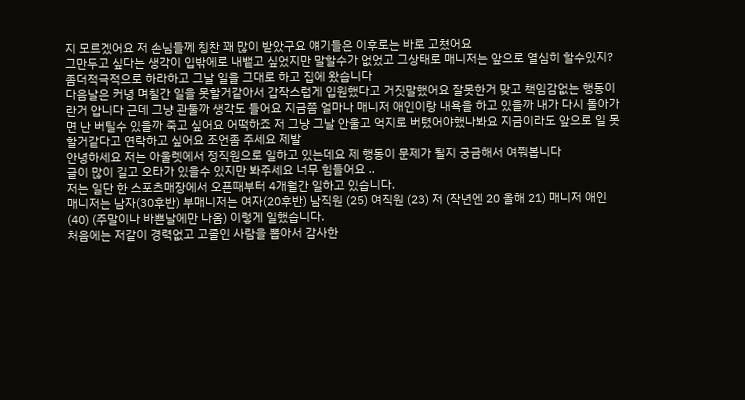지 모르겠어요 저 손님들께 칭찬 꽤 많이 받았구요 얘기들은 이후로는 바로 고쳤어요
그만두고 싶다는 생각이 입밖에로 내뱉고 싶었지만 말할수가 없었고 그상태로 매니저는 앞으로 열심히 할수있지? 좀더적극적으로 하라하고 그날 일을 그대로 하고 집에 왔습니다
다음날은 커녕 며칠간 일을 못할거같아서 갑작스럽게 입원했다고 거짓말했어요 잘못한거 맞고 책임감없는 행동이란거 압니다 근데 그냥 관둘까 생각도 들어요 지금쯤 얼마나 매니저 애인이랑 내욕을 하고 있을까 내가 다시 돌아가면 난 버틸수 있을까 죽고 싶어요 어떡하죠 저 그냥 그날 안울고 억지로 버텼어야했나봐요 지금이라도 앞으로 일 못할거같다고 연락하고 싶어요 조언좀 주세요 제발
안녕하세요 저는 아울렛에서 정직원으로 일하고 있는데요 제 행동이 문제가 될지 궁금해서 여쭤봅니다
글이 많이 길고 오타가 있을수 있지만 봐주세요 너무 힘들어요 ..
저는 일단 한 스포츠매장에서 오픈때부터 4개월간 일하고 있습니다.
매니저는 남자(30후반) 부매니저는 여자(20후반) 남직원 (25) 여직원 (23) 저 (작년엔 20 올해 21) 매니저 애인 (40) (주말이나 바쁜날에만 나옴) 이렇게 일했습니다.
처음에는 저같이 경력없고 고졸인 사람을 뽑아서 감사한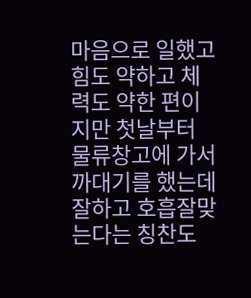마음으로 일했고 힘도 약하고 체력도 약한 편이지만 첫날부터 물류창고에 가서 까대기를 했는데 잘하고 호흡잘맞는다는 칭찬도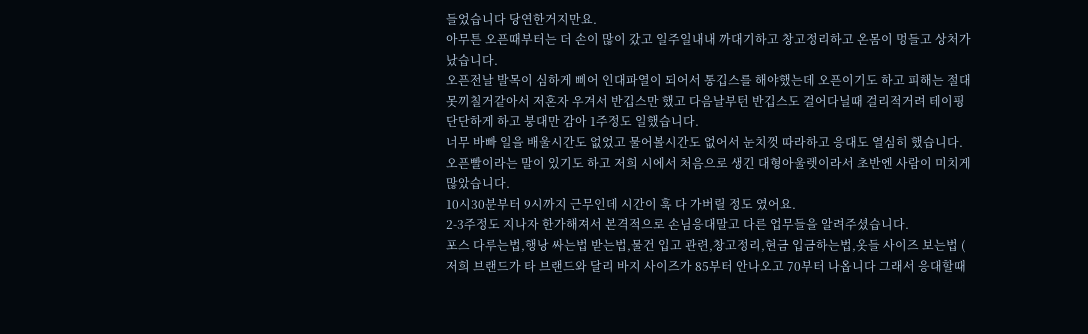들었습니다 당연한거지만요.
아무튼 오픈때부터는 더 손이 많이 갔고 일주일내내 까대기하고 창고정리하고 온몸이 멍들고 상처가 났습니다.
오픈전날 발목이 심하게 삐어 인대파열이 되어서 통깁스를 해야했는데 오픈이기도 하고 피해는 절대 못끼칠거같아서 저혼자 우겨서 반깁스만 했고 다음날부턴 반깁스도 걸어다닐때 걸리적거려 테이핑 단단하게 하고 붕대만 감아 1주정도 일했습니다.
너무 바빠 일을 배울시간도 없었고 물어볼시간도 없어서 눈치껏 따라하고 응대도 열심히 했습니다.
오픈빨이라는 말이 있기도 하고 저희 시에서 처음으로 생긴 대형아울렛이라서 초반엔 사람이 미치게 많았습니다.
10시30분부터 9시까지 근무인데 시간이 훅 다 가버릴 정도 였어요.
2-3주정도 지나자 한가해져서 본격적으로 손님응대말고 다른 업무들을 알려주셨습니다.
포스 다루는법,행낭 싸는법 받는법,물건 입고 관련,창고정리,현금 입금하는법,옷들 사이즈 보는법 ( 저희 브랜드가 타 브랜드와 달리 바지 사이즈가 85부터 안나오고 70부터 나옵니다 그래서 응대할때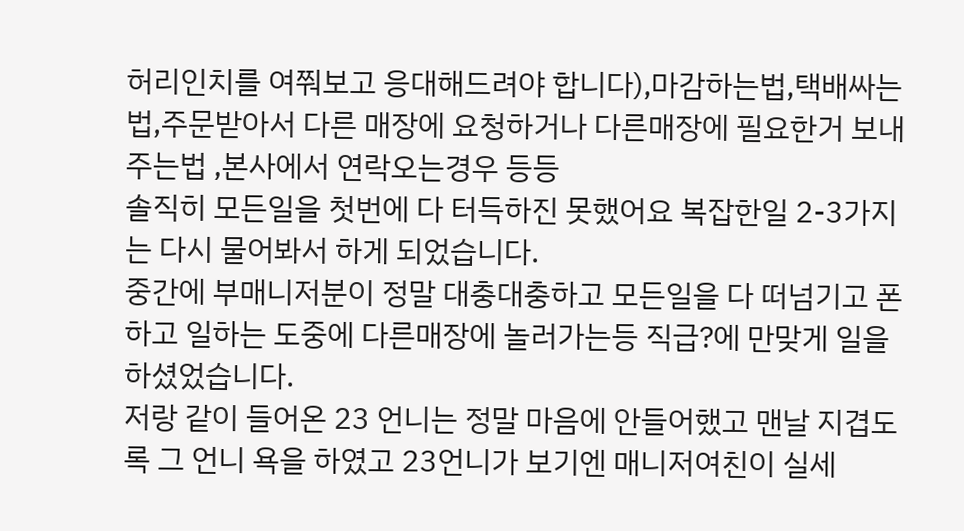허리인치를 여쭤보고 응대해드려야 합니다),마감하는법,택배싸는법,주문받아서 다른 매장에 요청하거나 다른매장에 필요한거 보내주는법 ,본사에서 연락오는경우 등등
솔직히 모든일을 첫번에 다 터득하진 못했어요 복잡한일 2-3가지는 다시 물어봐서 하게 되었습니다.
중간에 부매니저분이 정말 대충대충하고 모든일을 다 떠넘기고 폰하고 일하는 도중에 다른매장에 놀러가는등 직급?에 만맞게 일을 하셨었습니다.
저랑 같이 들어온 23 언니는 정말 마음에 안들어했고 맨날 지겹도록 그 언니 욕을 하였고 23언니가 보기엔 매니저여친이 실세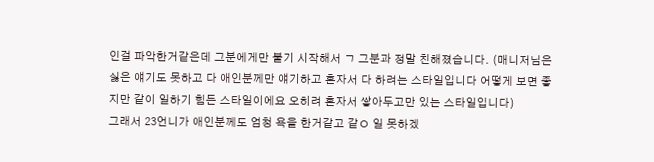인걸 파악한거같은데 그분에게만 붙기 시작해서 ㄱ 그분과 정말 친해졌습니다. (매니저님은 싫은 얘기도 못하고 다 애인분께만 얘기하고 혼자서 다 하려는 스타일입니다 어떻게 보면 좋지만 같이 일하기 힘든 스타일이에요 오히려 혼자서 쌓아두고만 있는 스타일입니다)
그래서 23언니가 애인분께도 엄청 욕을 한거같고 같ㅇ 일 못하겠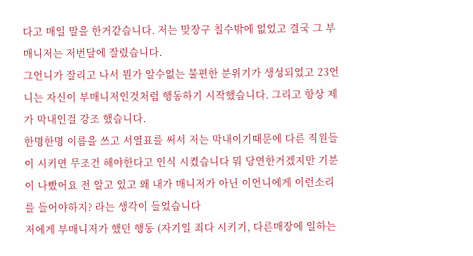다고 매일 말을 한거같습니다. 저는 맞장구 칠수밖에 없었고 결국 그 부매니저는 저번달에 잘렸습니다.
그언니가 잘리고 나서 뭔가 알수없는 불편한 분위기가 생성되었고 23언니는 자신이 부매니저인것처럼 행동하기 시작했습니다. 그리고 항상 제가 막내인걸 강조 했습니다.
한명한명 이름을 쓰고 서열표를 써서 저는 막내이기때문에 다른 직원들이 시키면 무조건 해야한다고 인식 시켰습니다 뭐 당연한거겠지만 기분이 나빴어요 전 알고 있고 왜 내가 매니저가 아닌 이언니에게 이런소리를 들어야하지? 라는 생각이 들었습니다
저에게 부매니저가 했던 행동 (자기일 죄다 시키기, 다른매장에 일하는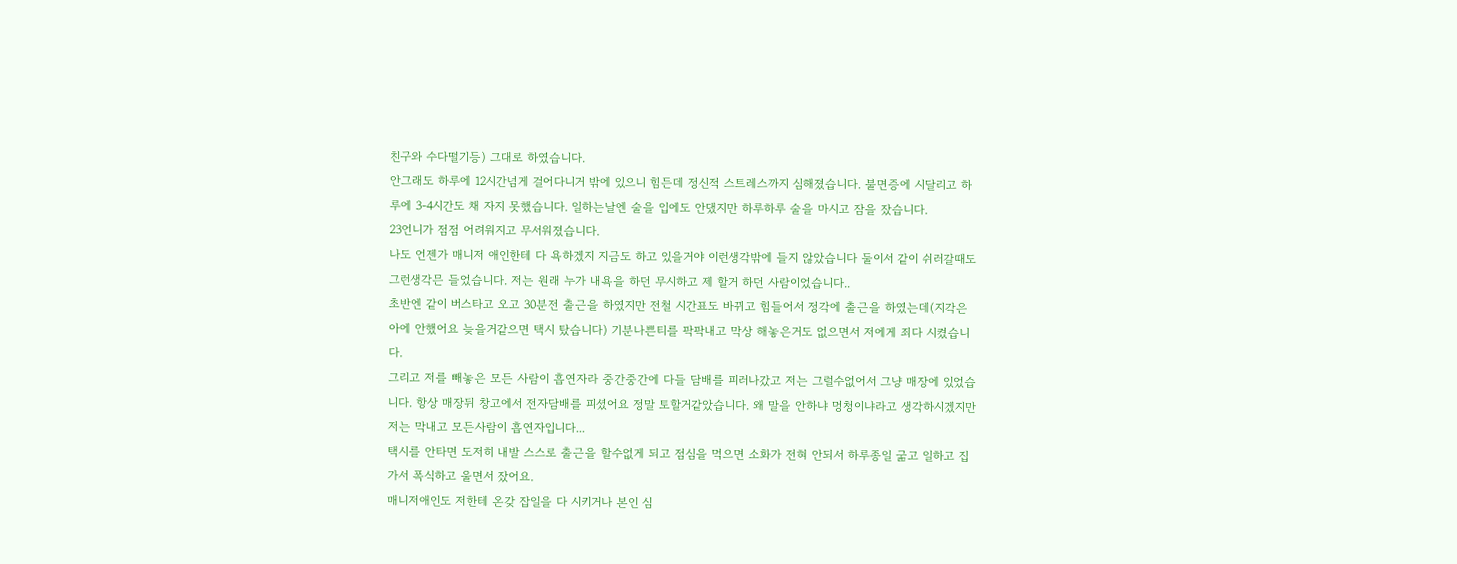친구와 수다떨기등) 그대로 하였습니다.
안그래도 하루에 12시간넘게 걸어다니거 밖에 있으니 힘든데 정신적 스트레스까지 심해졌습니다. 불면증에 시달리고 하루에 3-4시간도 채 자지 못했습니다. 일하는날엔 술을 입에도 안댔지만 하루하루 술을 마시고 잠을 잤습니다.
23언니가 점점 어려워지고 무서워졌습니다.
나도 언젠가 매니저 애인한테 다 욕하겠지 지금도 하고 있을거야 이런생각밖에 들지 않았습니다 둘이서 같이 쉬러갈때도 그런생각믄 들었습니다. 저는 원래 누가 내욕을 하던 무시하고 제 할거 하던 사람이었습니다..
초반엔 같이 버스타고 오고 30분전 출근을 하였지만 전철 시간표도 바뀌고 힘들어서 정각에 출근을 하였는데(지각은 아에 안했어요 늦을거같으면 택시 탔습니다) 기분나쁜티를 팍팍내고 막상 해놓은거도 없으면서 저에게 죄다 시켰습니다.
그리고 저를 빼놓은 모든 사람이 흡연자라 중간중간에 다들 담배를 피러나갔고 저는 그럴수없어서 그냥 매장에 있었습니다. 항상 매장뒤 창고에서 전자담배를 피셨어요 정말 토할거같았습니다. 왜 말을 안하냐 멍청이냐라고 생각하시겠지만 저는 막내고 모든사람이 흡연자입니다...
택시를 안타면 도저히 내발 스스로 출근을 할수없게 되고 점심을 먹으면 소화가 전혀 안되서 하루종일 굶고 일하고 집가서 폭식하고 울면서 잤어요.
매니저애인도 저한테 온갖 잡일을 다 시키거나 본인 심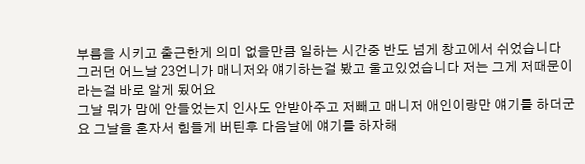부름을 시키고 출근한게 의미 없을만큼 일하는 시간중 반도 넘게 창고에서 쉬었습니다
그러던 어느날 23언니가 매니저와 얘기하는걸 봤고 울고있었습니다 저는 그게 저때문이라는걸 바로 알게 됬어요
그날 뭐가 맘에 안들었는지 인사도 안받아주고 저빼고 매니저 애인이랑만 얘기를 하더군요 그날을 혼자서 힘들게 버틴후 다음날에 얘기를 하자해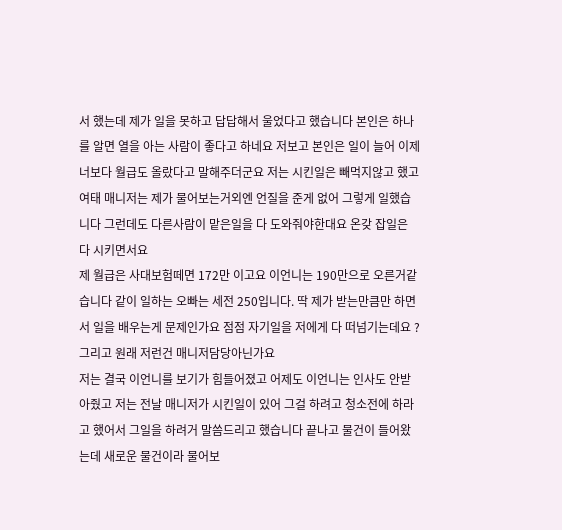서 했는데 제가 일을 못하고 답답해서 울었다고 했습니다 본인은 하나를 알면 열을 아는 사람이 좋다고 하네요 저보고 본인은 일이 늘어 이제 너보다 월급도 올랐다고 말해주더군요 저는 시킨일은 빼먹지않고 했고 여태 매니저는 제가 물어보는거외엔 언질을 준게 없어 그렇게 일했습니다 그런데도 다른사람이 맡은일을 다 도와줘야한대요 온갖 잡일은 다 시키면서요
제 월급은 사대보험떼면 172만 이고요 이언니는 190만으로 오른거같습니다 같이 일하는 오빠는 세전 250입니다. 딱 제가 받는만큼만 하면서 일을 배우는게 문제인가요 점점 자기일을 저에게 다 떠넘기는데요 ? 그리고 원래 저런건 매니저담당아닌가요
저는 결국 이언니를 보기가 힘들어졌고 어제도 이언니는 인사도 안받아줬고 저는 전날 매니저가 시킨일이 있어 그걸 하려고 청소전에 하라고 했어서 그일을 하려거 말씀드리고 했습니다 끝나고 물건이 들어왔는데 새로운 물건이라 물어보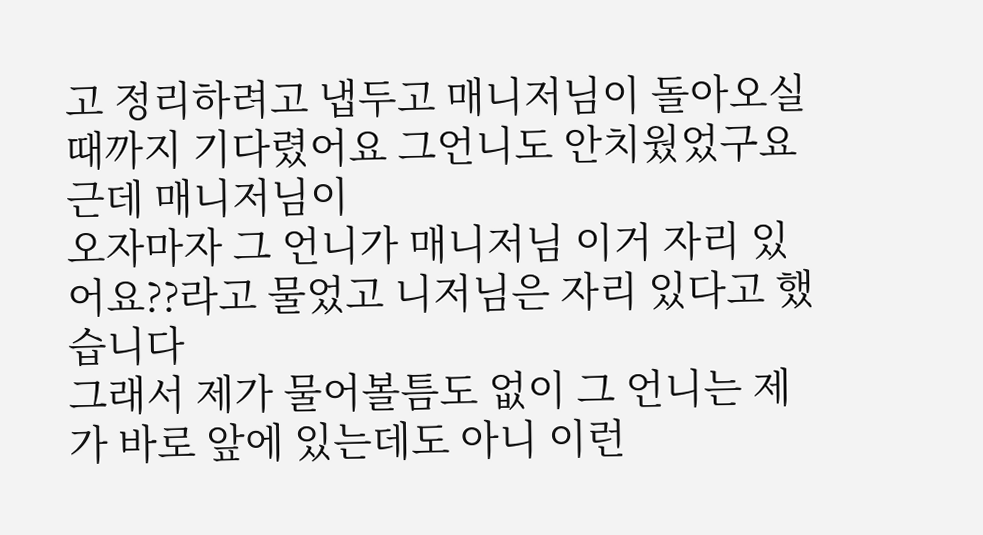고 정리하려고 냅두고 매니저님이 돌아오실때까지 기다렸어요 그언니도 안치웠었구요 근데 매니저님이
오자마자 그 언니가 매니저님 이거 자리 있어요??라고 물었고 니저님은 자리 있다고 했습니다
그래서 제가 물어볼틈도 없이 그 언니는 제가 바로 앞에 있는데도 아니 이런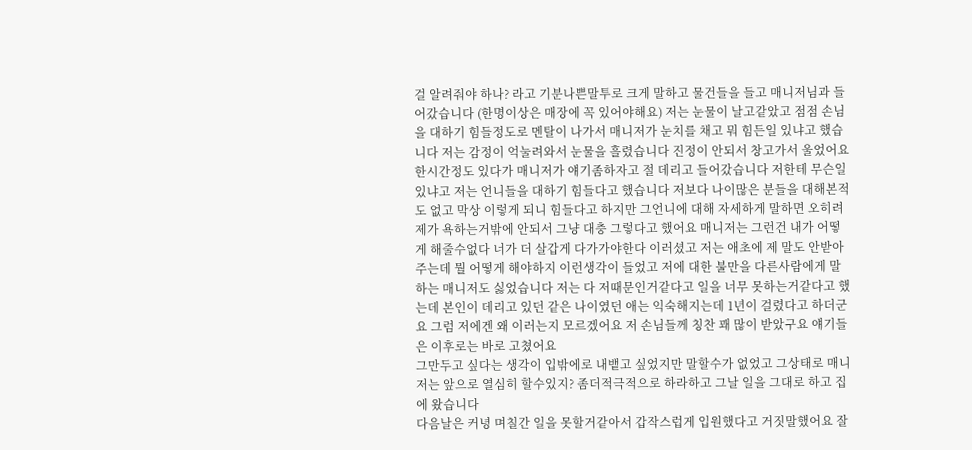걸 알려줘야 하나? 라고 기분나쁜말투로 크게 말하고 물건들을 들고 매니저님과 들어갔습니다 (한명이상은 매장에 꼭 있어야해요) 저는 눈물이 날고같았고 점점 손님을 대하기 힘들정도로 멘탈이 나가서 매니저가 눈치를 채고 뭐 힘든일 있냐고 했습니다 저는 감정이 억눌려와서 눈물을 흘렸습니다 진정이 안되서 창고가서 울었어요 한시간정도 있다가 매니저가 얘기좀하자고 절 데리고 들어갔습니다 저한테 무슨일 있냐고 저는 언니들을 대하기 힘들다고 했습니다 저보다 나이많은 분들을 대해본적도 없고 막상 이렇게 되니 힘들다고 하지만 그언니에 대해 자세하게 말하면 오히려 제가 욕하는거밖에 안되서 그냥 대충 그렇다고 했어요 매니저는 그런건 내가 어떻게 해줄수없다 너가 더 살갑게 다가가야한다 이러셨고 저는 애초에 제 말도 안받아주는데 뭘 어떻게 해야하지 이런생각이 들었고 저에 대한 불만을 다른사람에게 말하는 매니저도 싫었습니다 저는 다 저때문인거같다고 일을 너무 못하는거같다고 했는데 본인이 데리고 있던 같은 나이였던 애는 익숙해지는데 1년이 걸렸다고 하더군요 그럼 저에겐 왜 이러는지 모르겠어요 저 손님들께 칭찬 꽤 많이 받았구요 얘기들은 이후로는 바로 고쳤어요
그만두고 싶다는 생각이 입밖에로 내뱉고 싶었지만 말할수가 없었고 그상태로 매니저는 앞으로 열심히 할수있지? 좀더적극적으로 하라하고 그날 일을 그대로 하고 집에 왔습니다
다음날은 커녕 며칠간 일을 못할거같아서 갑작스럽게 입원했다고 거짓말했어요 잘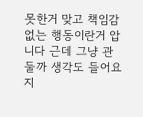못한거 맞고 책임감없는 행동이란거 압니다 근데 그냥 관둘까 생각도 들어요 지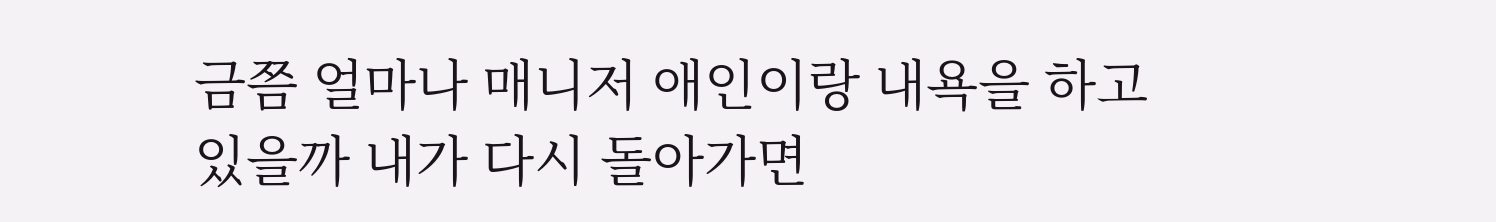금쯤 얼마나 매니저 애인이랑 내욕을 하고 있을까 내가 다시 돌아가면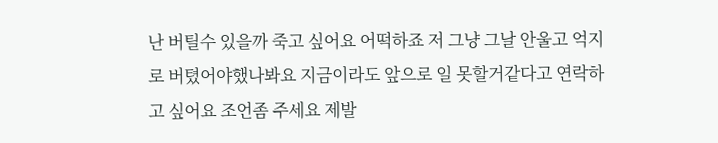난 버틸수 있을까 죽고 싶어요 어떡하죠 저 그냥 그날 안울고 억지로 버텼어야했나봐요 지금이라도 앞으로 일 못할거같다고 연락하고 싶어요 조언좀 주세요 제발